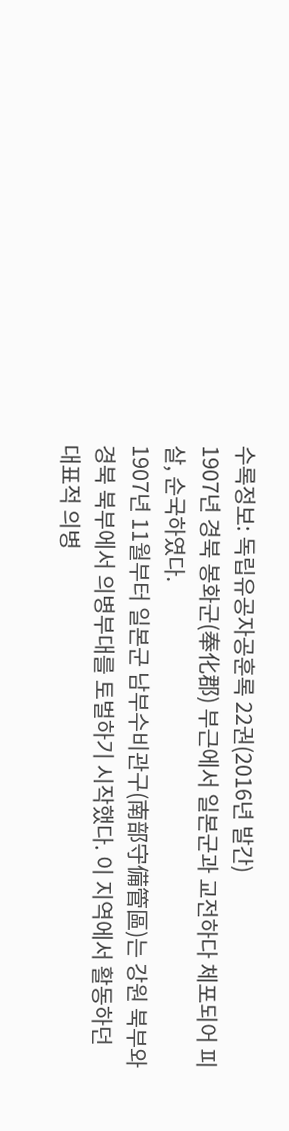수록정보: 독립유공자공훈록 22권(2016년 발간)
1907년 경북 봉화군(奉化郡) 부근에서 일본군과 교전하다 체포되어 피살, 순국하였다.
1907년 11월부터 일본군 남부수비관구(南部守備管區)는 강원 북부와 경북 북부에서 의병부대를 토벌하기 시작했다. 이 지역에서 활동하던 대표적 의병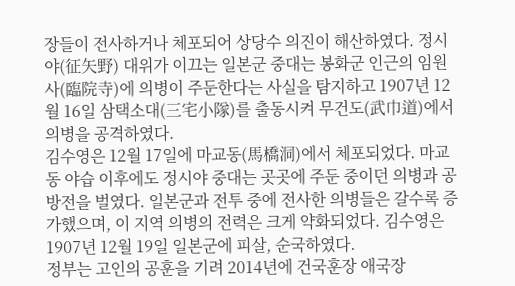장들이 전사하거나 체포되어 상당수 의진이 해산하였다. 정시야(征矢野) 대위가 이끄는 일본군 중대는 봉화군 인근의 임원사(臨院寺)에 의병이 주둔한다는 사실을 탐지하고 1907년 12월 16일 삼택소대(三宅小隊)를 출동시켜 무건도(武巾道)에서 의병을 공격하였다.
김수영은 12월 17일에 마교동(馬橋洞)에서 체포되었다. 마교동 야습 이후에도 정시야 중대는 곳곳에 주둔 중이던 의병과 공방전을 벌였다. 일본군과 전투 중에 전사한 의병들은 갈수록 증가했으며, 이 지역 의병의 전력은 크게 약화되었다. 김수영은 1907년 12월 19일 일본군에 피살, 순국하였다.
정부는 고인의 공훈을 기려 2014년에 건국훈장 애국장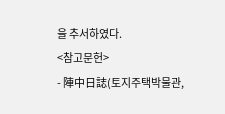을 추서하였다.
<참고문헌>
- 陣中日誌(토지주택박물관,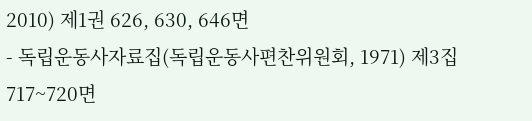2010) 제1권 626, 630, 646면
- 독립운동사자료집(독립운동사편찬위원회, 1971) 제3집 717~720면